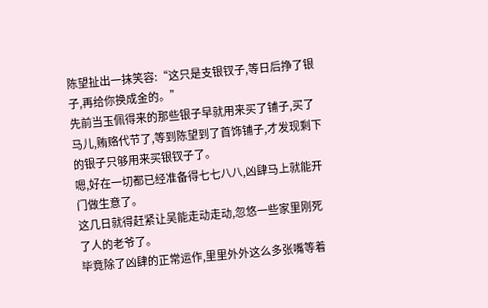陈望扯出一抹笑容:“这只是支银钗子,等日后挣了银子,再给你换成金的。”
先前当玉佩得来的那些银子早就用来买了铺子,买了马儿,贿赂代节了,等到陈望到了首饰铺子,才发现剩下的银子只够用来买银钗子了。
嗯,好在一切都已经准备得七七八八,凶肆马上就能开门做生意了。
这几日就得赶紧让吴能走动走动,忽悠一些家里刚死了人的老爷了。
毕竟除了凶肆的正常运作,里里外外这么多张嘴等着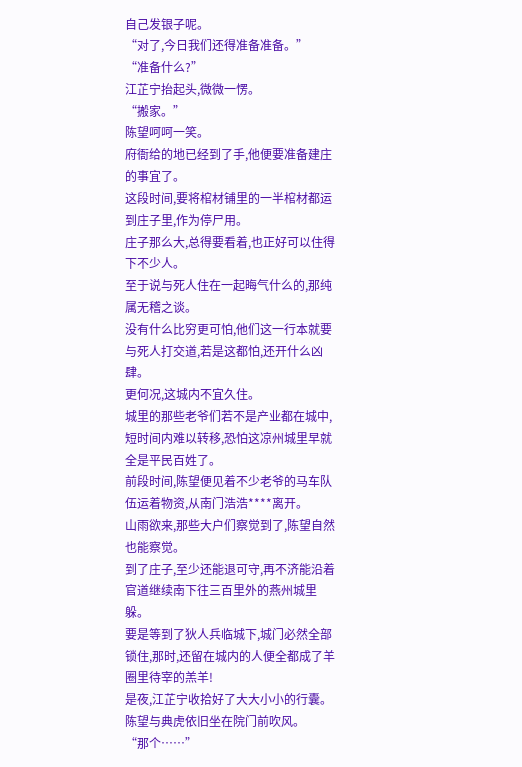自己发银子呢。
“对了,今日我们还得准备准备。”
“准备什么?”
江芷宁抬起头,微微一愣。
“搬家。”
陈望呵呵一笑。
府衙给的地已经到了手,他便要准备建庄的事宜了。
这段时间,要将棺材铺里的一半棺材都运到庄子里,作为停尸用。
庄子那么大,总得要看着,也正好可以住得下不少人。
至于说与死人住在一起晦气什么的,那纯属无稽之谈。
没有什么比穷更可怕,他们这一行本就要与死人打交道,若是这都怕,还开什么凶肆。
更何况,这城内不宜久住。
城里的那些老爷们若不是产业都在城中,短时间内难以转移,恐怕这凉州城里早就全是平民百姓了。
前段时间,陈望便见着不少老爷的马车队伍运着物资,从南门浩浩****离开。
山雨欲来,那些大户们察觉到了,陈望自然也能察觉。
到了庄子,至少还能退可守,再不济能沿着官道继续南下往三百里外的燕州城里躲。
要是等到了狄人兵临城下,城门必然全部锁住,那时,还留在城内的人便全都成了羊圈里待宰的羔羊!
是夜,江芷宁收拾好了大大小小的行囊。
陈望与典虎依旧坐在院门前吹风。
“那个……”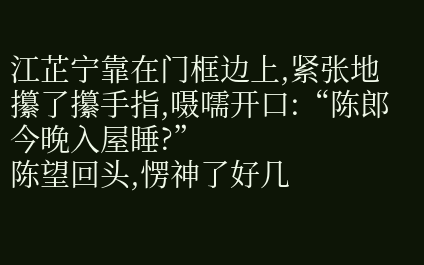江芷宁靠在门框边上,紧张地攥了攥手指,嗫嚅开口:“陈郎今晚入屋睡?”
陈望回头,愣神了好几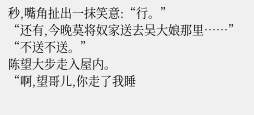秒,嘴角扯出一抹笑意:“行。”
“还有,今晚莫将奴家送去吴大娘那里……”
“不送不送。”
陈望大步走入屋内。
“啊,望哥儿,你走了我睡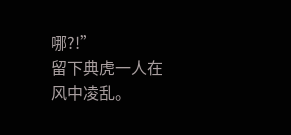哪?!”
留下典虎一人在风中凌乱。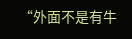“外面不是有牛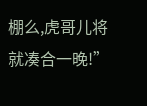棚么,虎哥儿将就凑合一晚!”